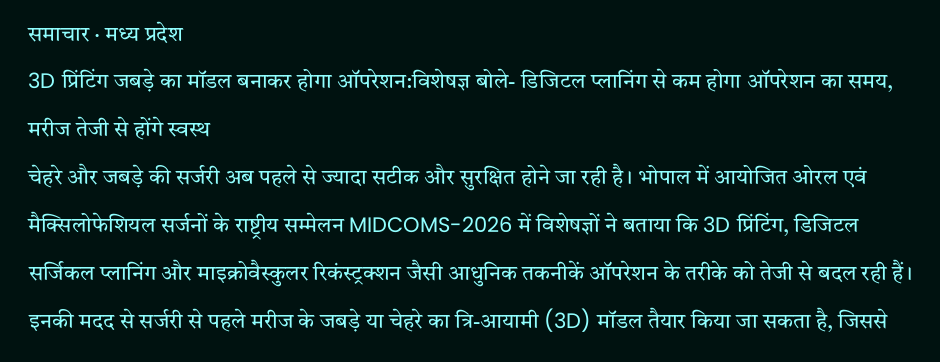समाचार · मध्य प्रदेश
3D प्रिंटिंग जबड़े का मॉडल बनाकर होगा ऑपरेशन:विशेषज्ञ बोले- डिजिटल प्लानिंग से कम होगा ऑपरेशन का समय, मरीज तेजी से होंगे स्वस्थ
चेहरे और जबड़े की सर्जरी अब पहले से ज्यादा सटीक और सुरक्षित होने जा रही है। भोपाल में आयोजित ओरल एवं मैक्सिलोफेशियल सर्जनों के राष्ट्रीय सम्मेलन MIDCOMS-2026 में विशेषज्ञों ने बताया कि 3D प्रिंटिंग, डिजिटल सर्जिकल प्लानिंग और माइक्रोवैस्कुलर रिकंस्ट्रक्शन जैसी आधुनिक तकनीकें ऑपरेशन के तरीके को तेजी से बदल रही हैं। इनकी मदद से सर्जरी से पहले मरीज के जबड़े या चेहरे का त्रि-आयामी (3D) मॉडल तैयार किया जा सकता है, जिससे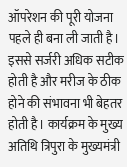ऑपरेशन की पूरी योजना पहले ही बना ली जाती है। इससे सर्जरी अधिक सटीक होती है और मरीज के ठीक होने की संभावना भी बेहतर होती है। कार्यक्रम के मुख्य अतिथि त्रिपुरा के मुख्यमंत्री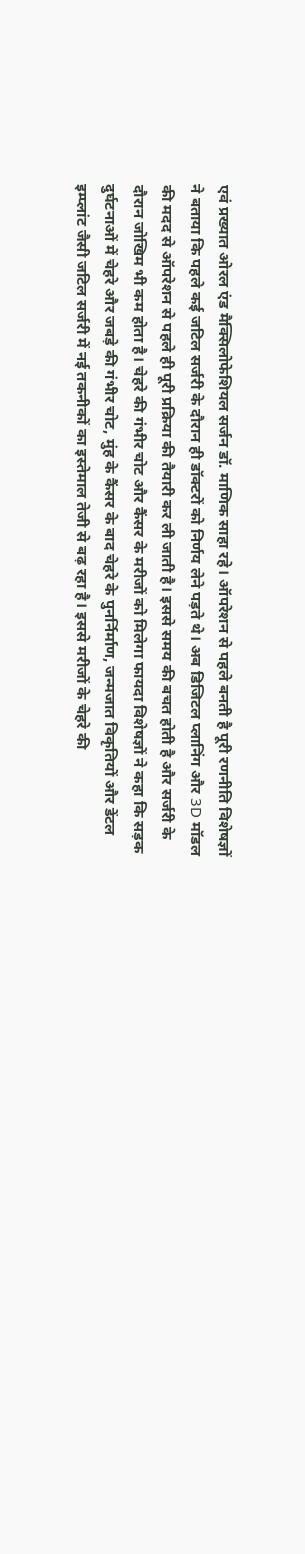एवं प्रख्यात ओरल एंड मैक्सिलोफेशियल सर्जन डॉ. माणिक साहा रहे। ऑपरेशन से पहले बनती है पूरी रणनीति विशेषज्ञों ने बताया कि पहले कई जटिल सर्जरी के दौरान ही डॉक्टरों को निर्णय लेने पड़ते थे। अब डिजिटल प्लानिंग और 3D मॉडल की मदद से ऑपरेशन से पहले ही पूरी प्रक्रिया की तैयारी कर ली जाती है। इससे समय की बचत होती है और सर्जरी के दौरान जोखिम भी कम होता है। चेहरे की गंभीर चोट और कैंसर के मरीजों को मिलेगा फायदा विशेषज्ञों ने कहा कि सड़क दुर्घटनाओं में चेहरे और जबड़े की गंभीर चोट, मुंह के कैंसर के बाद चेहरे के पुनर्निर्माण, जन्मजात विकृतियों और डेंटल इम्प्लांट जैसी जटिल सर्जरी में नई तकनीकों का इस्तेमाल तेजी से बढ़ रहा है। इससे मरीजों के चेहरे की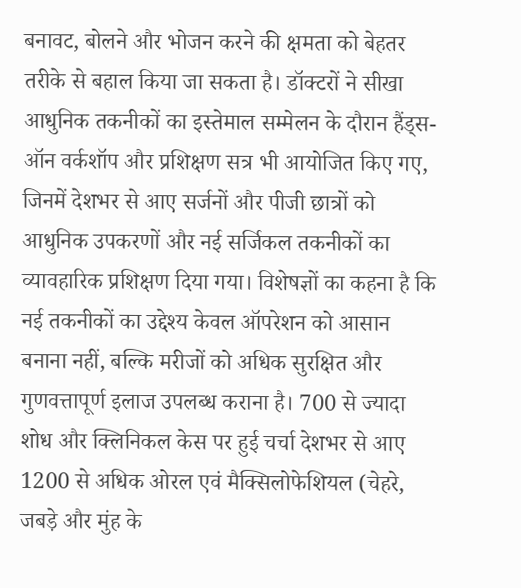बनावट, बोलने और भोजन करने की क्षमता को बेहतर तरीके से बहाल किया जा सकता है। डॉक्टरों ने सीखा आधुनिक तकनीकों का इस्तेमाल सम्मेलन के दौरान हैंड्स-ऑन वर्कशॉप और प्रशिक्षण सत्र भी आयोजित किए गए, जिनमें देशभर से आए सर्जनों और पीजी छात्रों को आधुनिक उपकरणों और नई सर्जिकल तकनीकों का व्यावहारिक प्रशिक्षण दिया गया। विशेषज्ञों का कहना है कि नई तकनीकों का उद्देश्य केवल ऑपरेशन को आसान बनाना नहीं, बल्कि मरीजों को अधिक सुरक्षित और गुणवत्तापूर्ण इलाज उपलब्ध कराना है। 700 से ज्यादा शोध और क्लिनिकल केस पर हुई चर्चा देशभर से आए 1200 से अधिक ओरल एवं मैक्सिलोफेशियल (चेहरे, जबड़े और मुंह के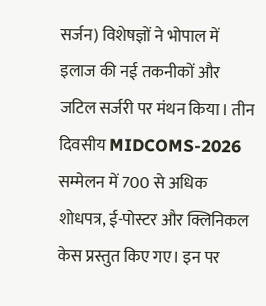सर्जन) विशेषज्ञों ने भोपाल में इलाज की नई तकनीकों और जटिल सर्जरी पर मंथन किया। तीन दिवसीय MIDCOMS-2026 सम्मेलन में 700 से अधिक शोधपत्र, ई-पोस्टर और क्लिनिकल केस प्रस्तुत किए गए। इन पर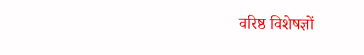वरिष्ठ विशेषज्ञों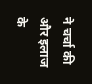ने चर्चा की और इलाज के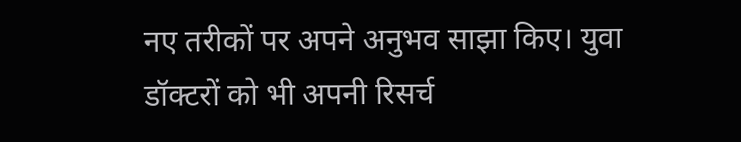नए तरीकों पर अपने अनुभव साझा किए। युवा डॉक्टरों को भी अपनी रिसर्च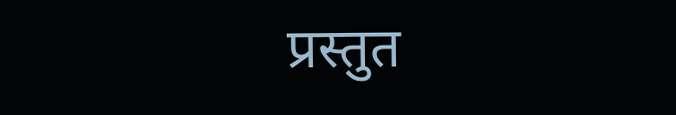प्रस्तुत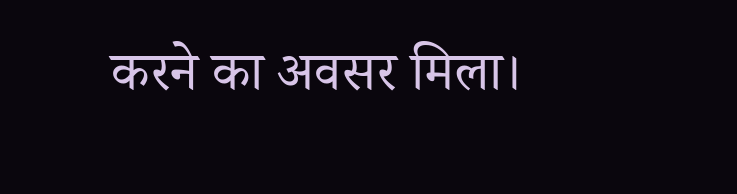करने का अवसर मिला।